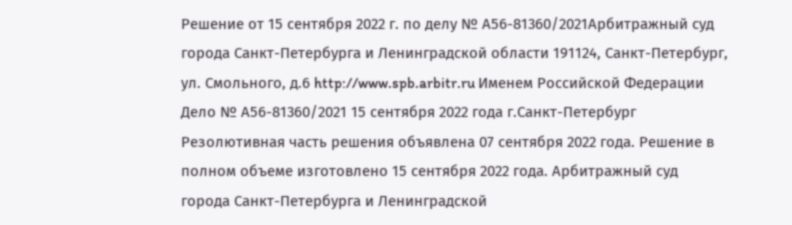Решение от 15 сентября 2022 г. по делу № А56-81360/2021Арбитражный суд города Санкт-Петербурга и Ленинградской области 191124, Санкт-Петербург, ул. Смольного, д.6 http://www.spb.arbitr.ru Именем Российской Федерации Дело № А56-81360/2021 15 сентября 2022 года г.Санкт-Петербург Резолютивная часть решения объявлена 07 сентября 2022 года. Решение в полном объеме изготовлено 15 сентября 2022 года. Арбитражный суд города Санкт-Петербурга и Ленинградской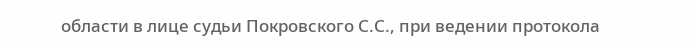области в лице судьи Покровского С.С., при ведении протокола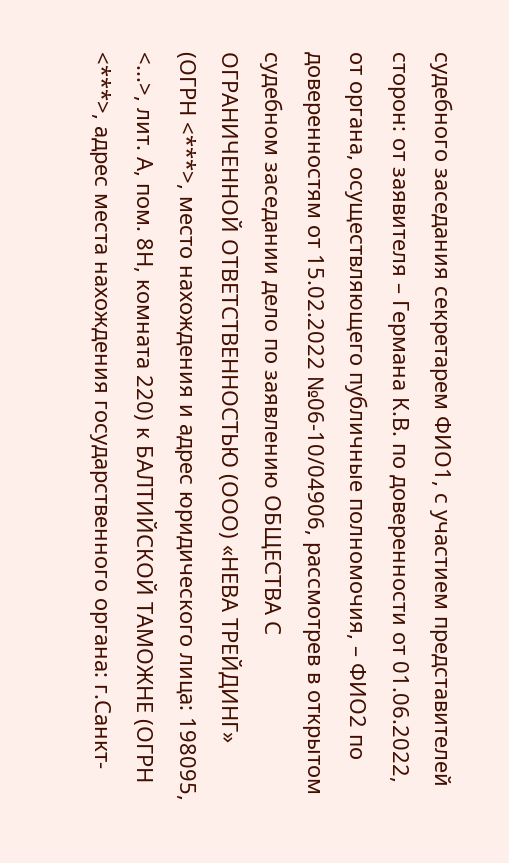судебного заседания секретарем ФИО1, с участием представителей сторон: от заявителя – Германа К.В. по доверенности от 01.06.2022, от органа, осуществляющего публичные полномочия, – ФИО2 по доверенностям от 15.02.2022 №06-10/04906, рассмотрев в открытом судебном заседании дело по заявлению ОБЩЕСТВА С ОГРАНИЧЕННОЙ ОТВЕТСТВЕННОСТЬЮ (ООО) «НЕВА ТРЕЙДИНГ» (ОГРН <***>, место нахождения и адрес юридического лица: 198095, <...>, лит. А, пом. 8Н, комната 220) к БАЛТИЙСКОЙ ТАМОЖНЕ (ОГРН <***>, адрес места нахождения государственного органа: г.Санкт-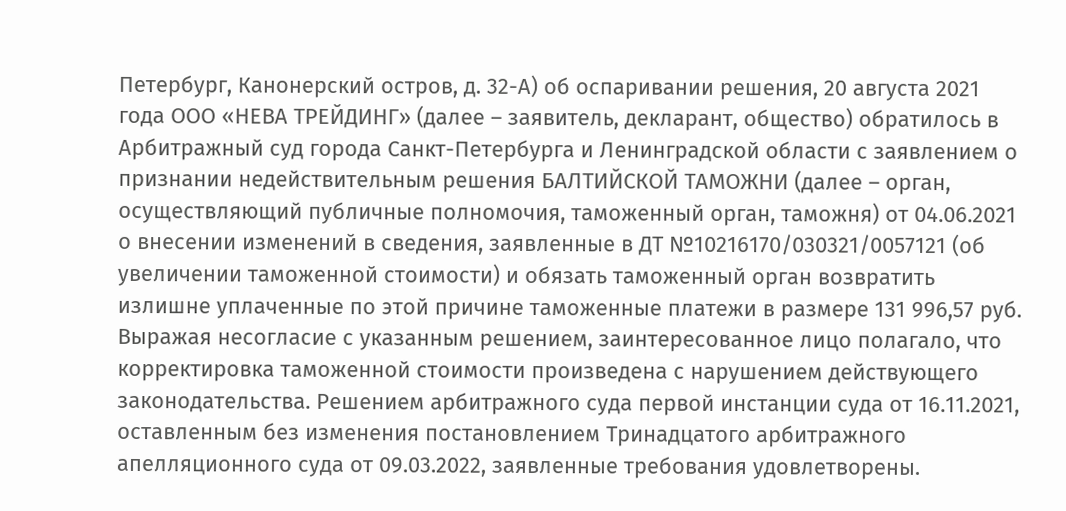Петербург, Канонерский остров, д. 32-А) об оспаривании решения, 20 августа 2021 года ООО «НЕВА ТРЕЙДИНГ» (далее – заявитель, декларант, общество) обратилось в Арбитражный суд города Санкт-Петербурга и Ленинградской области с заявлением о признании недействительным решения БАЛТИЙСКОЙ ТАМОЖНИ (далее – орган, осуществляющий публичные полномочия, таможенный орган, таможня) от 04.06.2021 о внесении изменений в сведения, заявленные в ДТ №10216170/030321/0057121 (об увеличении таможенной стоимости) и обязать таможенный орган возвратить излишне уплаченные по этой причине таможенные платежи в размере 131 996,57 руб. Выражая несогласие с указанным решением, заинтересованное лицо полагало, что корректировка таможенной стоимости произведена с нарушением действующего законодательства. Решением арбитражного суда первой инстанции суда от 16.11.2021, оставленным без изменения постановлением Тринадцатого арбитражного апелляционного суда от 09.03.2022, заявленные требования удовлетворены.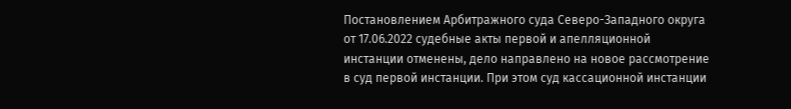Постановлением Арбитражного суда Северо-Западного округа от 17.06.2022 судебные акты первой и апелляционной инстанции отменены, дело направлено на новое рассмотрение в суд первой инстанции. При этом суд кассационной инстанции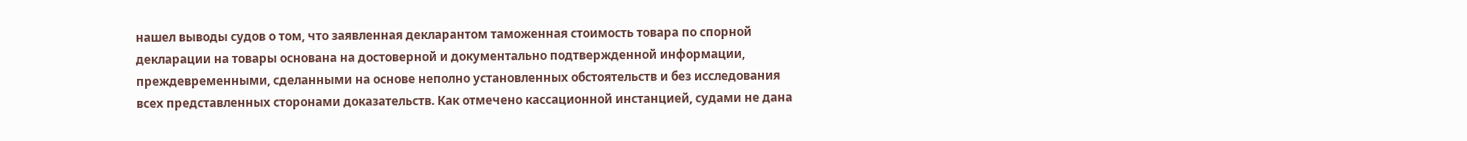нашел выводы судов о том, что заявленная декларантом таможенная стоимость товара по спорной декларации на товары основана на достоверной и документально подтвержденной информации, преждевременными, сделанными на основе неполно установленных обстоятельств и без исследования всех представленных сторонами доказательств. Как отмечено кассационной инстанцией, судами не дана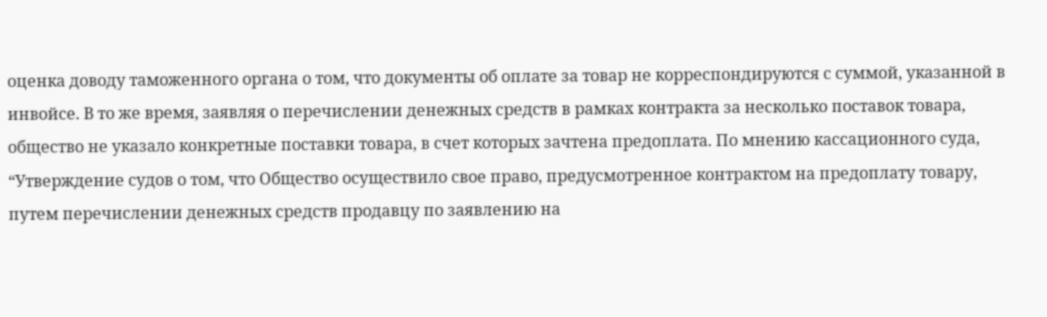оценка доводу таможенного органа о том, что документы об оплате за товар не корреспондируются с суммой, указанной в инвойсе. В то же время, заявляя о перечислении денежных средств в рамках контракта за несколько поставок товара, общество не указало конкретные поставки товара, в счет которых зачтена предоплата. По мнению кассационного суда, “Утверждение судов о том, что Общество осуществило свое право, предусмотренное контрактом на предоплату товару, путем перечислении денежных средств продавцу по заявлению на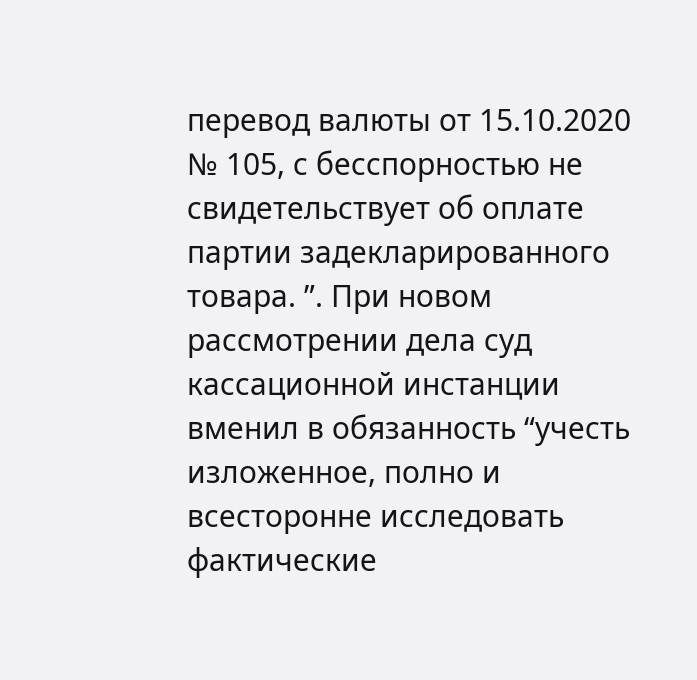перевод валюты от 15.10.2020 № 105, с бесспорностью не свидетельствует об оплате партии задекларированного товара. ”. При новом рассмотрении дела суд кассационной инстанции вменил в обязанность “учесть изложенное, полно и всесторонне исследовать фактические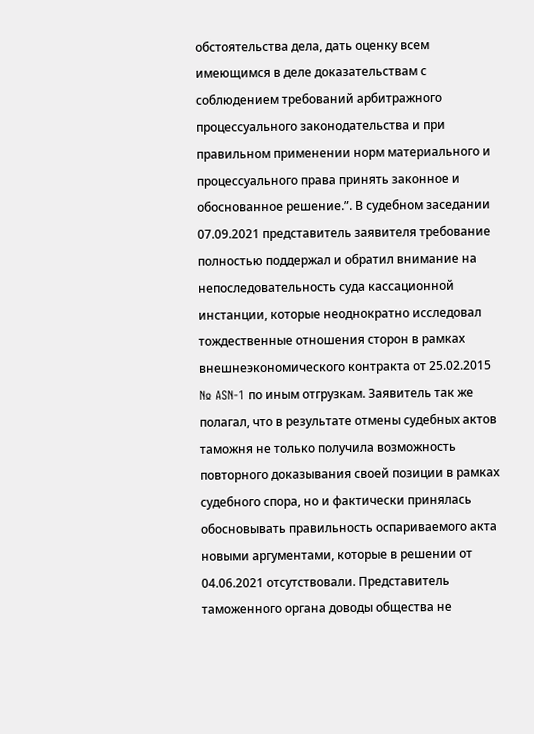обстоятельства дела, дать оценку всем имеющимся в деле доказательствам с соблюдением требований арбитражного процессуального законодательства и при правильном применении норм материального и процессуального права принять законное и обоснованное решение.”. В судебном заседании 07.09.2021 представитель заявителя требование полностью поддержал и обратил внимание на непоследовательность суда кассационной инстанции, которые неоднократно исследовал тождественные отношения сторон в рамках внешнеэкономического контракта от 25.02.2015 № ASN-1 по иным отгрузкам. Заявитель так же полагал, что в результате отмены судебных актов таможня не только получила возможность повторного доказывания своей позиции в рамках судебного спора, но и фактически принялась обосновывать правильность оспариваемого акта новыми аргументами, которые в решении от 04.06.2021 отсутствовали. Представитель таможенного органа доводы общества не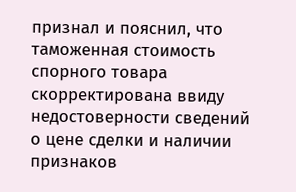признал и пояснил, что таможенная стоимость спорного товара скорректирована ввиду недостоверности сведений о цене сделки и наличии признаков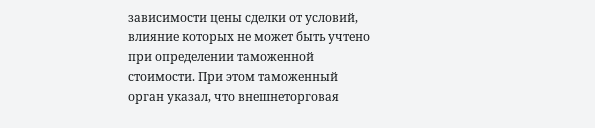зависимости цены сделки от условий, влияние которых не может быть учтено при определении таможенной стоимости. При этом таможенный орган указал, что внешнеторговая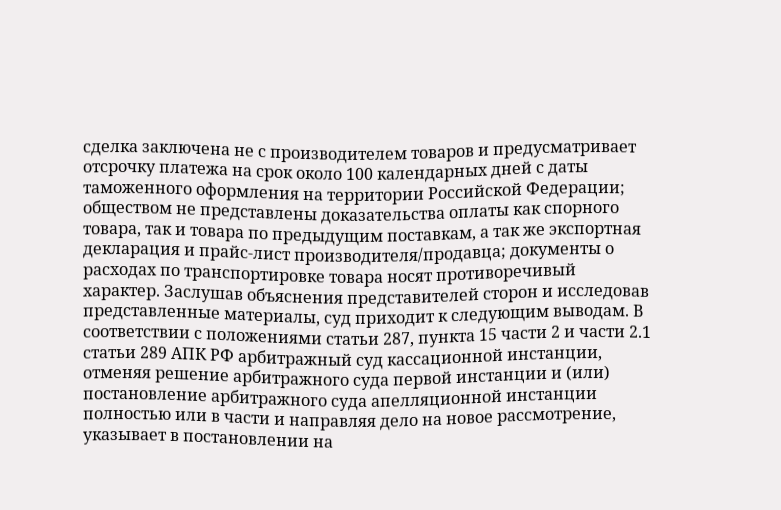сделка заключена не с производителем товаров и предусматривает отсрочку платежа на срок около 100 календарных дней с даты таможенного оформления на территории Российской Федерации; обществом не представлены доказательства оплаты как спорного товара, так и товара по предыдущим поставкам, а так же экспортная декларация и прайс-лист производителя/продавца; документы о расходах по транспортировке товара носят противоречивый характер. Заслушав объяснения представителей сторон и исследовав представленные материалы, суд приходит к следующим выводам. В соответствии с положениями статьи 287, пункта 15 части 2 и части 2.1 статьи 289 АПК РФ арбитражный суд кассационной инстанции, отменяя решение арбитражного суда первой инстанции и (или) постановление арбитражного суда апелляционной инстанции полностью или в части и направляя дело на новое рассмотрение, указывает в постановлении на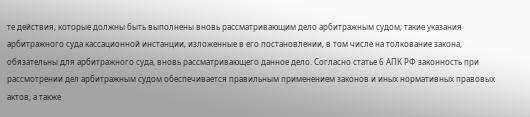те действия, которые должны быть выполнены вновь рассматривающим дело арбитражным судом; такие указания арбитражного суда кассационной инстанции, изложенные в его постановлении, в том числе на толкование закона, обязательны для арбитражного суда, вновь рассматривающего данное дело. Согласно статье 6 АПК РФ законность при рассмотрении дел арбитражным судом обеспечивается правильным применением законов и иных нормативных правовых актов, а также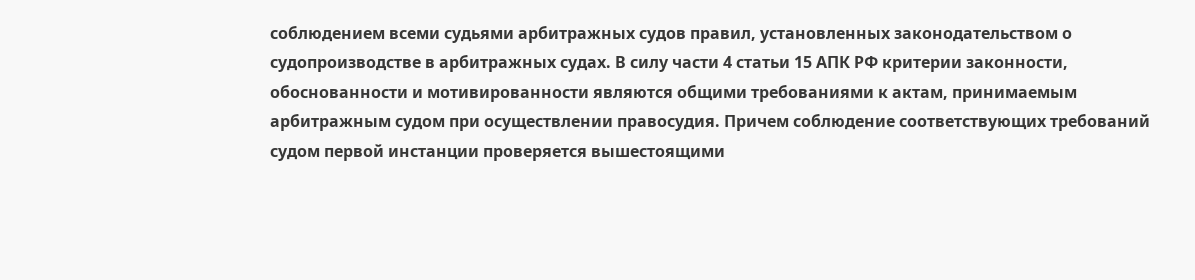соблюдением всеми судьями арбитражных судов правил, установленных законодательством о судопроизводстве в арбитражных судах. В силу части 4 статьи 15 АПК РФ критерии законности, обоснованности и мотивированности являются общими требованиями к актам, принимаемым арбитражным судом при осуществлении правосудия. Причем соблюдение соответствующих требований судом первой инстанции проверяется вышестоящими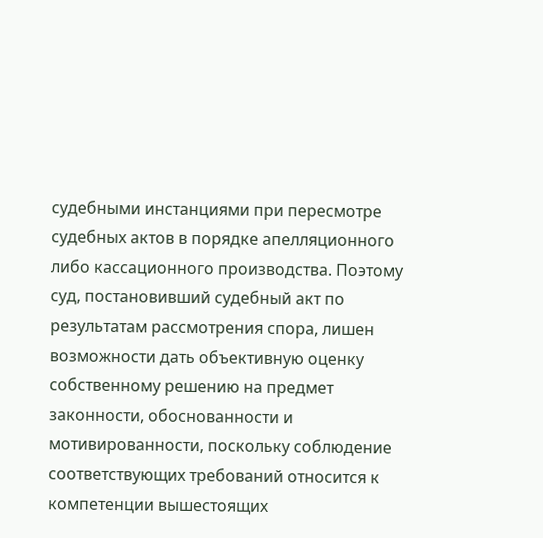судебными инстанциями при пересмотре судебных актов в порядке апелляционного либо кассационного производства. Поэтому суд, постановивший судебный акт по результатам рассмотрения спора, лишен возможности дать объективную оценку собственному решению на предмет законности, обоснованности и мотивированности, поскольку соблюдение соответствующих требований относится к компетенции вышестоящих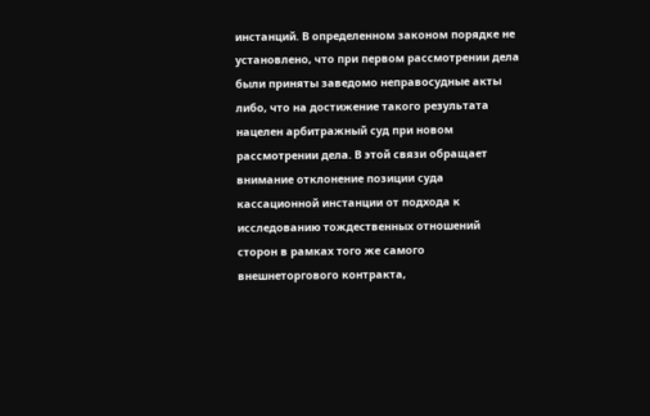инстанций. В определенном законом порядке не установлено, что при первом рассмотрении дела были приняты заведомо неправосудные акты либо, что на достижение такого результата нацелен арбитражный суд при новом рассмотрении дела. В этой связи обращает внимание отклонение позиции суда кассационной инстанции от подхода к исследованию тождественных отношений сторон в рамках того же самого внешнеторгового контракта,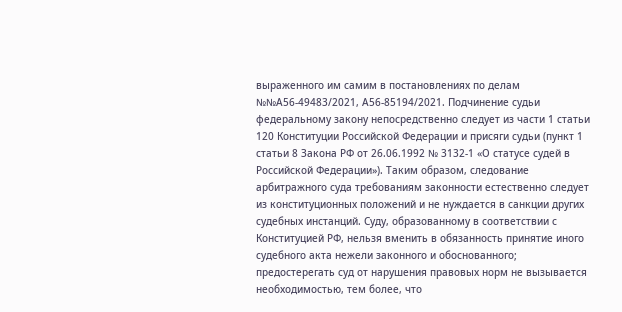выраженного им самим в постановлениях по делам №№А56-49483/2021, А56-85194/2021. Подчинение судьи федеральному закону непосредственно следует из части 1 статьи 120 Конституции Российской Федерации и присяги судьи (пункт 1 статьи 8 Закона РФ от 26.06.1992 № 3132-1 «О статусе судей в Российской Федерации»). Таким образом, следование арбитражного суда требованиям законности естественно следует из конституционных положений и не нуждается в санкции других судебных инстанций. Суду, образованному в соответствии с Конституцией РФ, нельзя вменить в обязанность принятие иного судебного акта нежели законного и обоснованного; предостерегать суд от нарушения правовых норм не вызывается необходимостью, тем более, что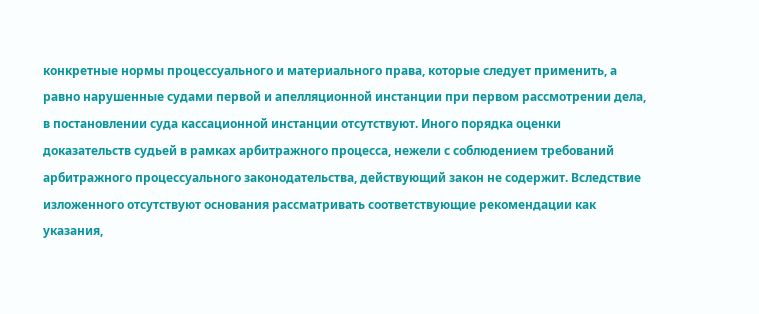конкретные нормы процессуального и материального права, которые следует применить, а равно нарушенные судами первой и апелляционной инстанции при первом рассмотрении дела, в постановлении суда кассационной инстанции отсутствуют. Иного порядка оценки доказательств судьей в рамках арбитражного процесса, нежели с соблюдением требований арбитражного процессуального законодательства, действующий закон не содержит. Вследствие изложенного отсутствуют основания рассматривать соответствующие рекомендации как указания,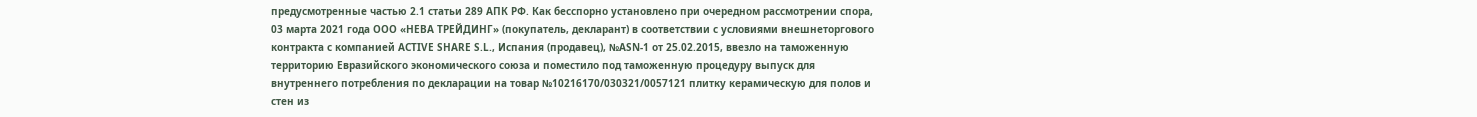предусмотренные частью 2.1 статьи 289 АПК РФ. Как бесспорно установлено при очередном рассмотрении спора, 03 марта 2021 года ООО «НЕВА ТРЕЙДИНГ» (покупатель, декларант) в соответствии с условиями внешнеторгового контракта с компанией ACTIVE SHARE S.L., Испания (продавец), №ASN-1 от 25.02.2015, ввезло на таможенную территорию Евразийского экономического союза и поместило под таможенную процедуру выпуск для внутреннего потребления по декларации на товар №10216170/030321/0057121 плитку керамическую для полов и стен из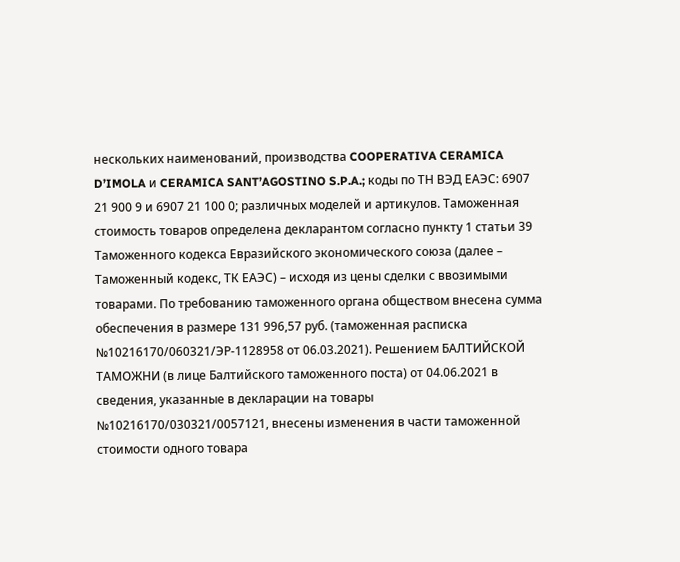нескольких наименований, производства COOPERATIVA CERAMICA D’IMOLA и CERAMICA SANT’AGOSTINO S.P.A.; коды по ТН ВЭД ЕАЭС: 6907 21 900 9 и 6907 21 100 0; различных моделей и артикулов. Таможенная стоимость товаров определена декларантом согласно пункту 1 статьи 39 Таможенного кодекса Евразийского экономического союза (далее – Таможенный кодекс, ТК ЕАЭС) – исходя из цены сделки с ввозимыми товарами. По требованию таможенного органа обществом внесена сумма обеспечения в размере 131 996,57 руб. (таможенная расписка №10216170/060321/ЭР-1128958 от 06.03.2021). Решением БАЛТИЙСКОЙ ТАМОЖНИ (в лице Балтийского таможенного поста) от 04.06.2021 в сведения, указанные в декларации на товары №10216170/030321/0057121, внесены изменения в части таможенной стоимости одного товара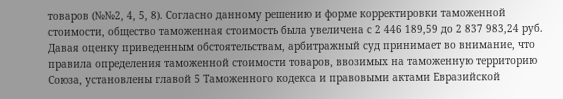товаров (№№2, 4, 5, 8). Согласно данному решению и форме корректировки таможенной стоимости, общество таможенная стоимость была увеличена с 2 446 189,59 до 2 837 983,24 руб. Давая оценку приведенным обстоятельствам, арбитражный суд принимает во внимание, что правила определения таможенной стоимости товаров, ввозимых на таможенную территорию Союза, установлены главой 5 Таможенного кодекса и правовыми актами Евразийской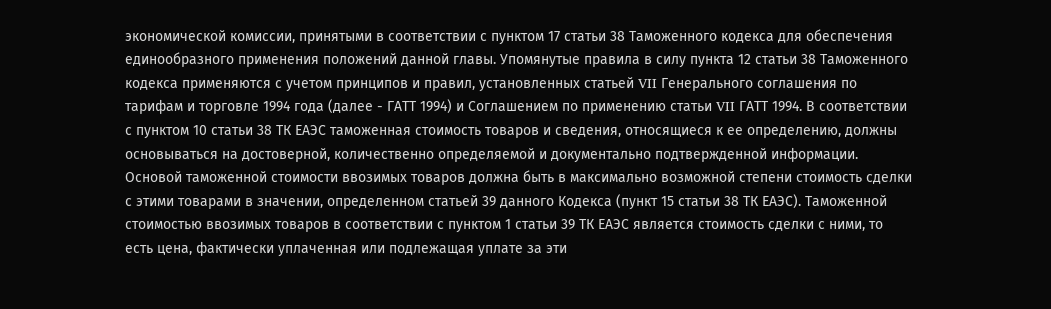экономической комиссии, принятыми в соответствии с пунктом 17 статьи 38 Таможенного кодекса для обеспечения единообразного применения положений данной главы. Упомянутые правила в силу пункта 12 статьи 38 Таможенного кодекса применяются с учетом принципов и правил, установленных статьей VII Генерального соглашения по тарифам и торговле 1994 года (далее - ГАТТ 1994) и Соглашением по применению статьи VII ГАТТ 1994. В соответствии с пунктом 10 статьи 38 ТК ЕАЭС таможенная стоимость товаров и сведения, относящиеся к ее определению, должны основываться на достоверной, количественно определяемой и документально подтвержденной информации. Основой таможенной стоимости ввозимых товаров должна быть в максимально возможной степени стоимость сделки с этими товарами в значении, определенном статьей 39 данного Кодекса (пункт 15 статьи 38 ТК ЕАЭС). Таможенной стоимостью ввозимых товаров в соответствии с пунктом 1 статьи 39 ТК ЕАЭС является стоимость сделки с ними, то есть цена, фактически уплаченная или подлежащая уплате за эти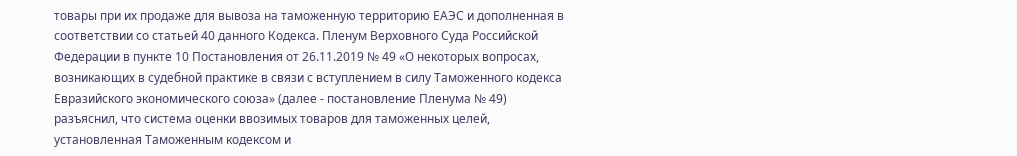товары при их продаже для вывоза на таможенную территорию ЕАЭС и дополненная в соответствии со статьей 40 данного Кодекса. Пленум Верховного Суда Российской Федерации в пункте 10 Постановления от 26.11.2019 № 49 «О некоторых вопросах, возникающих в судебной практике в связи с вступлением в силу Таможенного кодекса Евразийского экономического союза» (далее - постановление Пленума № 49) разъяснил, что система оценки ввозимых товаров для таможенных целей, установленная Таможенным кодексом и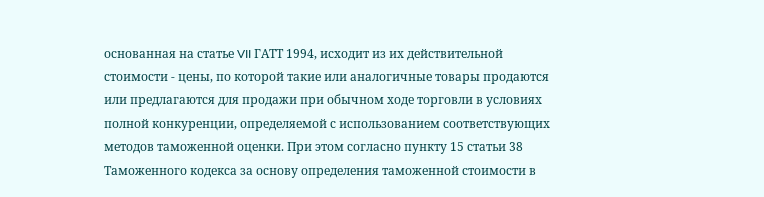основанная на статье VII ГАТТ 1994, исходит из их действительной стоимости - цены, по которой такие или аналогичные товары продаются или предлагаются для продажи при обычном ходе торговли в условиях полной конкуренции, определяемой с использованием соответствующих методов таможенной оценки. При этом согласно пункту 15 статьи 38 Таможенного кодекса за основу определения таможенной стоимости в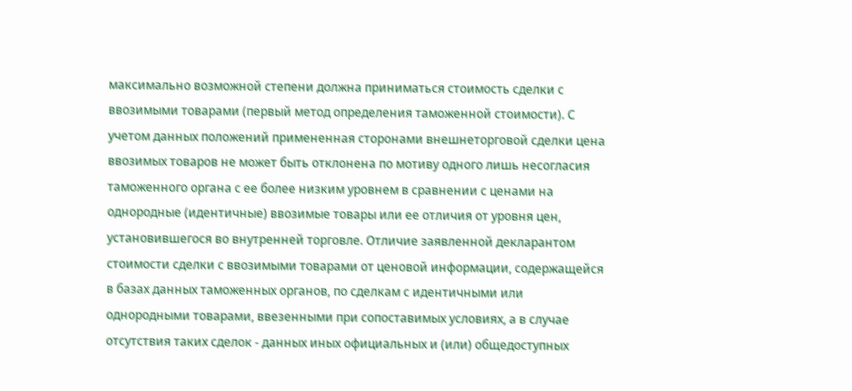максимально возможной степени должна приниматься стоимость сделки с ввозимыми товарами (первый метод определения таможенной стоимости). С учетом данных положений примененная сторонами внешнеторговой сделки цена ввозимых товаров не может быть отклонена по мотиву одного лишь несогласия таможенного органа с ее более низким уровнем в сравнении с ценами на однородные (идентичные) ввозимые товары или ее отличия от уровня цен, установившегося во внутренней торговле. Отличие заявленной декларантом стоимости сделки с ввозимыми товарами от ценовой информации, содержащейся в базах данных таможенных органов, по сделкам с идентичными или однородными товарами, ввезенными при сопоставимых условиях, а в случае отсутствия таких сделок - данных иных официальных и (или) общедоступных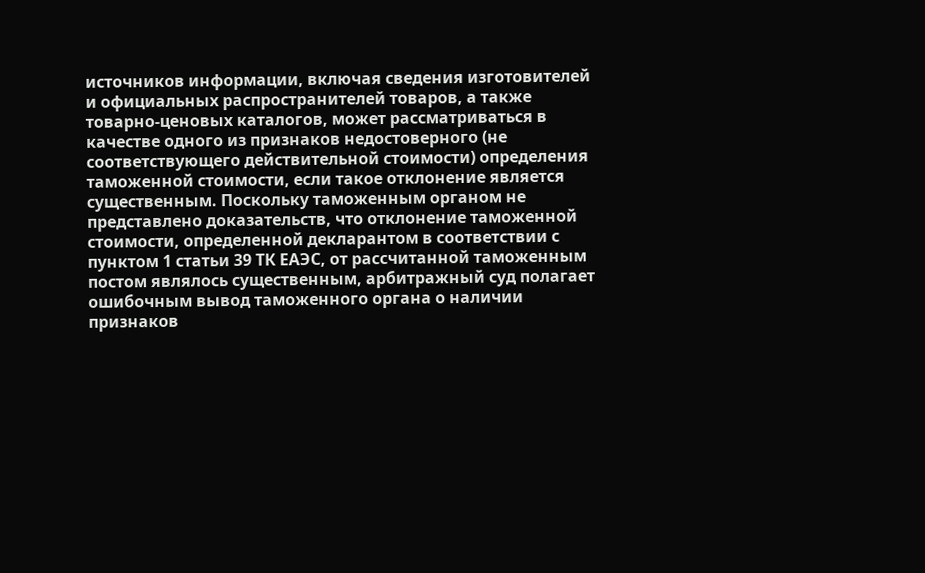источников информации, включая сведения изготовителей и официальных распространителей товаров, а также товарно-ценовых каталогов, может рассматриваться в качестве одного из признаков недостоверного (не соответствующего действительной стоимости) определения таможенной стоимости, если такое отклонение является существенным. Поскольку таможенным органом не представлено доказательств, что отклонение таможенной стоимости, определенной декларантом в соответствии с пунктом 1 статьи 39 ТК ЕАЭС, от рассчитанной таможенным постом являлось существенным, арбитражный суд полагает ошибочным вывод таможенного органа о наличии признаков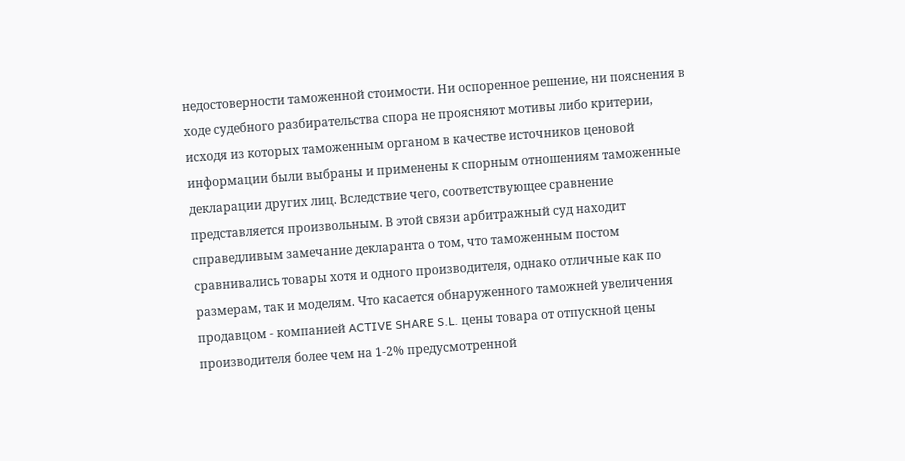недостоверности таможенной стоимости. Ни оспоренное решение, ни пояснения в ходе судебного разбирательства спора не проясняют мотивы либо критерии, исходя из которых таможенным органом в качестве источников ценовой информации были выбраны и применены к спорным отношениям таможенные декларации других лиц. Вследствие чего, соответствующее сравнение представляется произвольным. В этой связи арбитражный суд находит справедливым замечание декларанта о том, что таможенным постом сравнивались товары хотя и одного производителя, однако отличные как по размерам, так и моделям. Что касается обнаруженного таможней увеличения продавцом - компанией ACTIVE SHARE S.L. цены товара от отпускной цены производителя более чем на 1-2% предусмотренной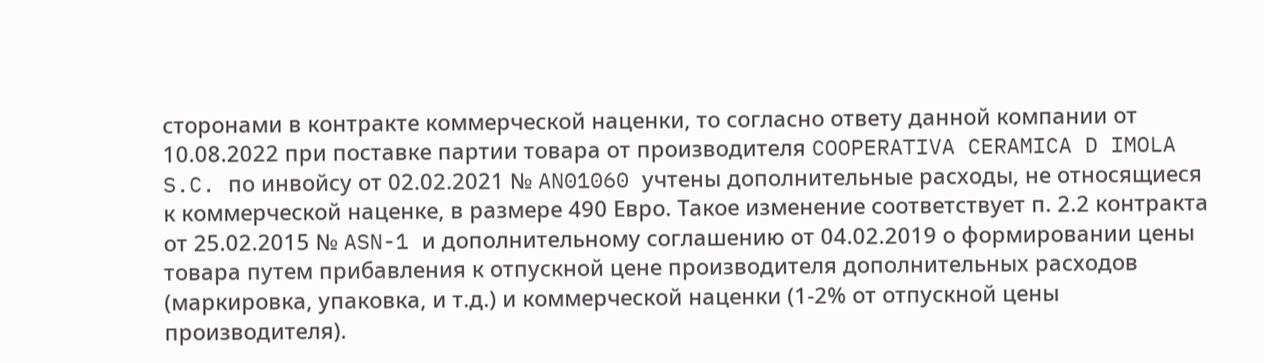сторонами в контракте коммерческой наценки, то согласно ответу данной компании от 10.08.2022 при поставке партии товара от производителя COOPERATIVA CERAMICA D IMOLA S.C. по инвойсу от 02.02.2021 № AN01060 учтены дополнительные расходы, не относящиеся к коммерческой наценке, в размере 490 Евро. Такое изменение соответствует п. 2.2 контракта от 25.02.2015 № ASN-1 и дополнительному соглашению от 04.02.2019 о формировании цены товара путем прибавления к отпускной цене производителя дополнительных расходов (маркировка, упаковка, и т.д.) и коммерческой наценки (1-2% от отпускной цены производителя).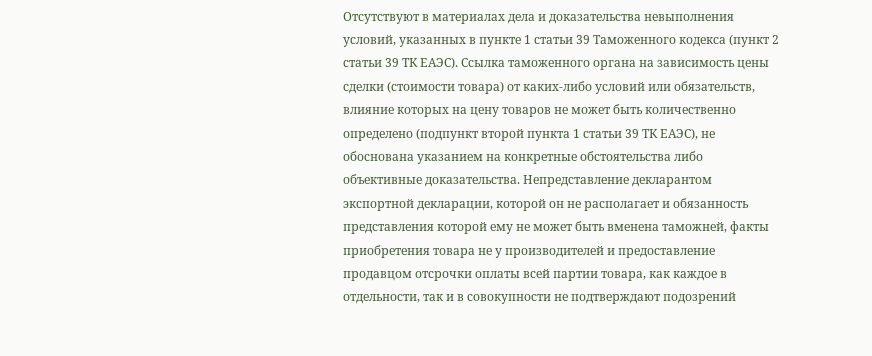Отсутствуют в материалах дела и доказательства невыполнения условий, указанных в пункте 1 статьи 39 Таможенного кодекса (пункт 2 статьи 39 ТК ЕАЭС). Ссылка таможенного органа на зависимость цены сделки (стоимости товара) от каких-либо условий или обязательств, влияние которых на цену товаров не может быть количественно определено (подпункт второй пункта 1 статьи 39 ТК ЕАЭС), не обоснована указанием на конкретные обстоятельства либо объективные доказательства. Непредставление декларантом экспортной декларации, которой он не располагает и обязанность представления которой ему не может быть вменена таможней, факты приобретения товара не у производителей и предоставление продавцом отсрочки оплаты всей партии товара, как каждое в отдельности, так и в совокупности не подтверждают подозрений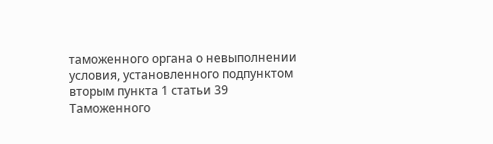таможенного органа о невыполнении условия, установленного подпунктом вторым пункта 1 статьи 39 Таможенного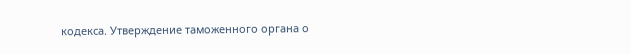кодекса. Утверждение таможенного органа о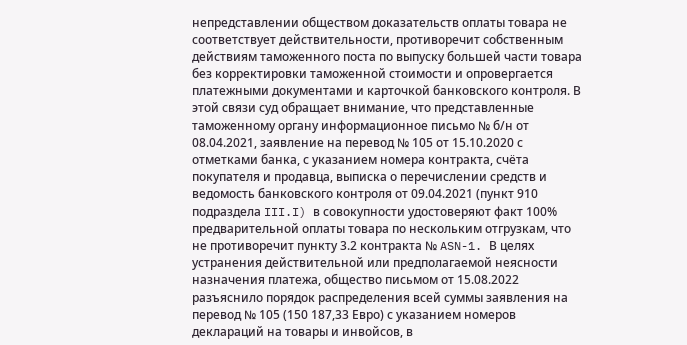непредставлении обществом доказательств оплаты товара не соответствует действительности, противоречит собственным действиям таможенного поста по выпуску большей части товара без корректировки таможенной стоимости и опровергается платежными документами и карточкой банковского контроля. В этой связи суд обращает внимание, что представленные таможенному органу информационное письмо № б/н от 08.04.2021, заявление на перевод № 105 от 15.10.2020 с отметками банка, с указанием номера контракта, счёта покупателя и продавца, выписка о перечислении средств и ведомость банковского контроля от 09.04.2021 (пункт 910 подраздела III.I) в совокупности удостоверяют факт 100% предварительной оплаты товара по нескольким отгрузкам, что не противоречит пункту 3.2 контракта № ASN-1. В целях устранения действительной или предполагаемой неясности назначения платежа, общество письмом от 15.08.2022 разъяснило порядок распределения всей суммы заявления на перевод № 105 (150 187,33 Евро) с указанием номеров деклараций на товары и инвойсов, в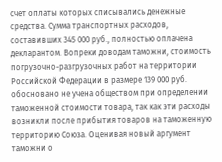счет оплаты которых списывались денежные средства. Сумма транспортных расходов, составивших 345 000 руб., полностью оплачена декларантом. Вопреки доводам таможни, стоимость погрузочно-разгрузочных работ на территории Российской Федерации в размере 139 000 руб. обосновано не учена обществом при определении таможенной стоимости товара, так как эти расходы возникли после прибытия товаров на таможенную территорию Союза. Оценивая новый аргумент таможни о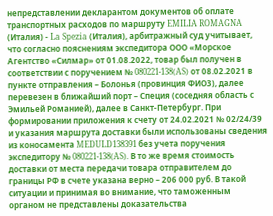непредставлении декларантом документов об оплате транспортных расходов по маршруту EMILIA ROMAGNA (Италия) - La Spezia (Италия), арбитражный суд учитывает, что согласно пояснениям экспедитора ООО «Морское Агентство «Силмар» от 01.08.2022, товар был получен в соответствии с поручением № 080221-138(AS) от 08.02.2021 в пункте отправления – Болонья (провинция ФИО3), далее перевезен в ближайший порт – Специя (соседняя область с Эмильей Романией), далее в Санкт-Петербург. При формировании приложения к счету от 24.02.2021 № 02/24/39 и указания маршрута доставки были использованы сведения из коносамента MEDULD138391 без учета поручения экспедитору № 080221-138(AS). В то же время стоимость доставки от места передачи товара отправителем до границы РФ в счете указана верно – 206 000 руб. В такой ситуации и принимая во внимание, что таможенным органом не представлены доказательства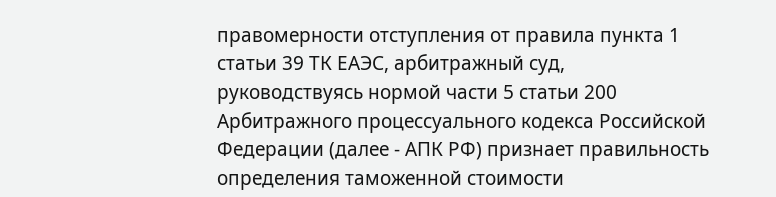правомерности отступления от правила пункта 1 статьи 39 ТК ЕАЭС, арбитражный суд, руководствуясь нормой части 5 статьи 200 Арбитражного процессуального кодекса Российской Федерации (далее - АПК РФ) признает правильность определения таможенной стоимости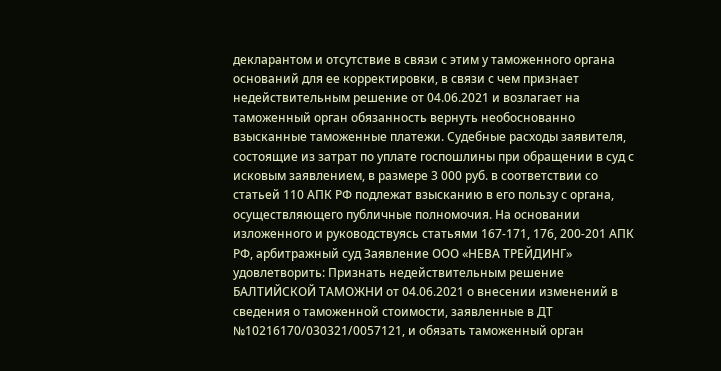декларантом и отсутствие в связи с этим у таможенного органа оснований для ее корректировки, в связи с чем признает недействительным решение от 04.06.2021 и возлагает на таможенный орган обязанность вернуть необоснованно взысканные таможенные платежи. Судебные расходы заявителя, состоящие из затрат по уплате госпошлины при обращении в суд с исковым заявлением, в размере 3 000 руб. в соответствии со статьей 110 АПК РФ подлежат взысканию в его пользу с органа, осуществляющего публичные полномочия. На основании изложенного и руководствуясь статьями 167-171, 176, 200-201 АПК РФ, арбитражный суд Заявление ООО «НЕВА ТРЕЙДИНГ» удовлетворить: Признать недействительным решение БАЛТИЙСКОЙ ТАМОЖНИ от 04.06.2021 о внесении изменений в сведения о таможенной стоимости, заявленные в ДТ №10216170/030321/0057121, и обязать таможенный орган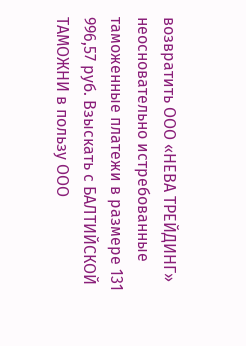возвратить ООО «НЕВА ТРЕЙДИНГ» неосновательно истребованные таможенные платежи в размере 131 996,57 руб. Взыскать с БАЛТИЙСКОЙ ТАМОЖНИ в пользу ООО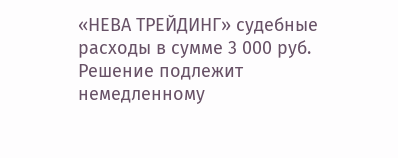«НЕВА ТРЕЙДИНГ» судебные расходы в сумме 3 000 руб. Решение подлежит немедленному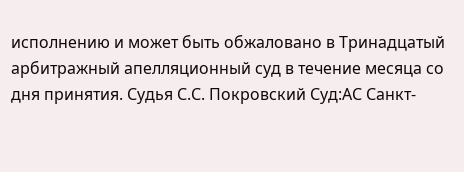исполнению и может быть обжаловано в Тринадцатый арбитражный апелляционный суд в течение месяца со дня принятия. Судья С.С. Покровский Суд:АС Санкт-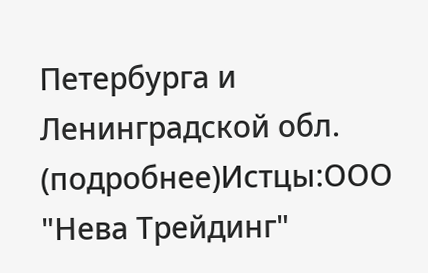Петербурга и Ленинградской обл. (подробнее)Истцы:ООО "Нева Трейдинг"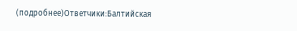(подробнее)Ответчики:Балтийская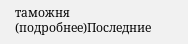таможня (подробнее)Последние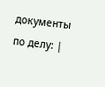документы по делу: |